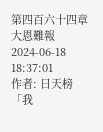第四百六十四章 大恩難報
2024-06-18 18:37:01
作者: 日天榜
「我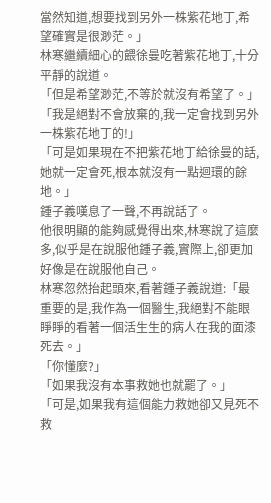當然知道,想要找到另外一株紫花地丁,希望確實是很渺茫。」
林寒繼續細心的餵徐曼吃著紫花地丁,十分平靜的說道。
「但是希望渺茫,不等於就沒有希望了。」
「我是絕對不會放棄的,我一定會找到另外一株紫花地丁的!」
「可是如果現在不把紫花地丁給徐曼的話,她就一定會死,根本就沒有一點迴環的餘地。」
鍾子義嘆息了一聲,不再說話了。
他很明顯的能夠感覺得出來,林寒說了這麼多,似乎是在說服他鍾子義,實際上,卻更加好像是在說服他自己。
林寒忽然抬起頭來,看著鍾子義說道:「最重要的是,我作為一個醫生,我絕對不能眼睜睜的看著一個活生生的病人在我的面漆死去。」
「你懂麼?」
「如果我沒有本事救她也就罷了。」
「可是,如果我有這個能力救她卻又見死不救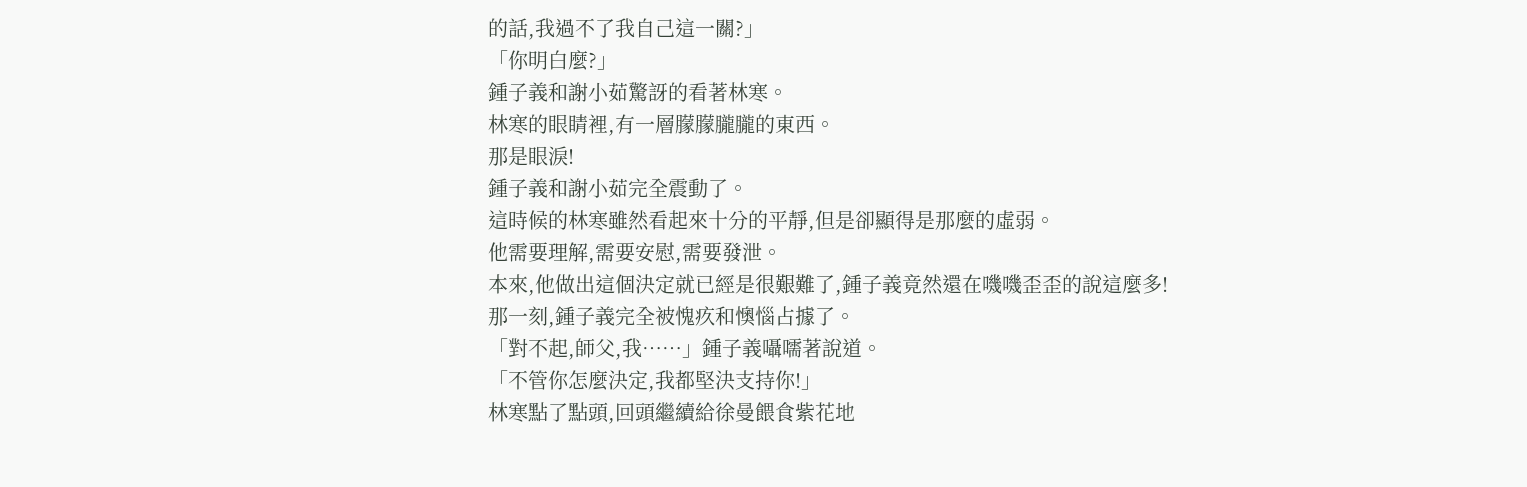的話,我過不了我自己這一關?」
「你明白麼?」
鍾子義和謝小茹驚訝的看著林寒。
林寒的眼睛裡,有一層朦朦朧朧的東西。
那是眼淚!
鍾子義和謝小茹完全震動了。
這時候的林寒雖然看起來十分的平靜,但是卻顯得是那麼的虛弱。
他需要理解,需要安慰,需要發泄。
本來,他做出這個決定就已經是很艱難了,鍾子義竟然還在嘰嘰歪歪的說這麼多!
那一刻,鍾子義完全被愧疚和懊惱占據了。
「對不起,師父,我……」鍾子義囁嚅著說道。
「不管你怎麼決定,我都堅決支持你!」
林寒點了點頭,回頭繼續給徐曼餵食紫花地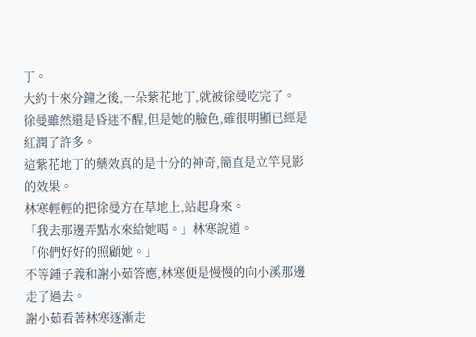丁。
大約十來分鐘之後,一朵紫花地丁,就被徐曼吃完了。
徐曼雖然還是昏迷不醒,但是她的臉色,確很明顯已經是紅潤了許多。
這紫花地丁的藥效真的是十分的神奇,簡直是立竿見影的效果。
林寒輕輕的把徐曼方在草地上,站起身來。
「我去那邊弄點水來給她喝。」林寒說道。
「你們好好的照顧她。」
不等鍾子義和謝小茹答應,林寒便是慢慢的向小溪那邊走了過去。
謝小茹看著林寒逐漸走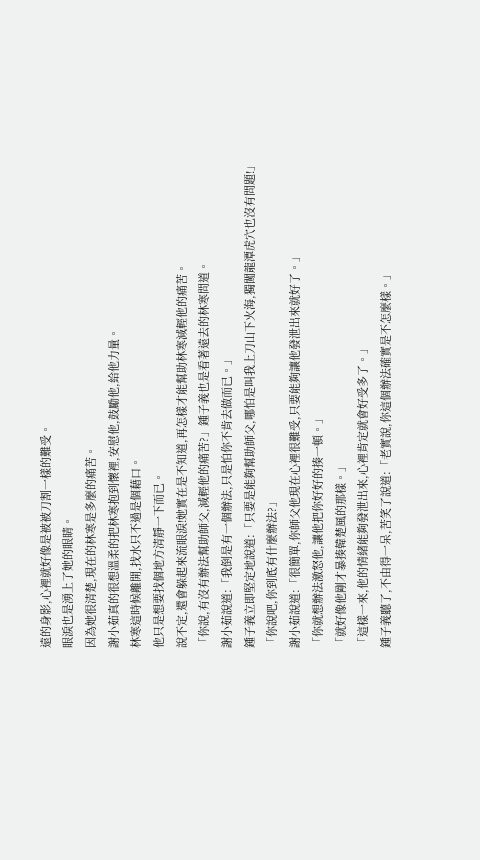遠的身影,心裡就好像是被被刀割一樣的難受。
眼淚也是湧上了她的眼睛。
因為她很清楚,現在的林寒是多麼的痛苦。
謝小茹真的很想溫柔的把林寒抱到懷裡,安慰他,鼓勵他,給他力量。
林寒這時候離開,找水只不過是個藉口。
他只是想要找個地方清靜一下而已。
說不定,還會躲起來流眼淚!她實在是不知道,再怎樣才能幫助林寒減輕他的痛苦。
「你說,有沒有辦法幫助師父,減輕他的痛苦?」鍾子義也是看著遠去的林寒問道。
謝小茹說道:「我倒是有一個辦法,只是怕你不肯去做而已。」
鍾子義立即堅定地說道:「只要是能夠幫助師父,哪怕是叫我上刀山下火海,獨闖龍潭虎穴也沒有問題!」
「你說吧,你到底有什麼辦法?」
謝小茹說道:「很簡單,你師父他現在心裡很難受,只要能夠讓他發泄出來就好了。」
「你就想辦法激怒他,讓他把你好好的揍一頓。」
「就好像他剛才暴揍韓楚風的那樣。」
「這樣一來,他的情緒能夠發泄出來,心裡肯定就會好受多了。」
鍾子義聽了,不由得一呆,苦笑了說道:「老實說,你這個辦法確實是不怎麼樣。」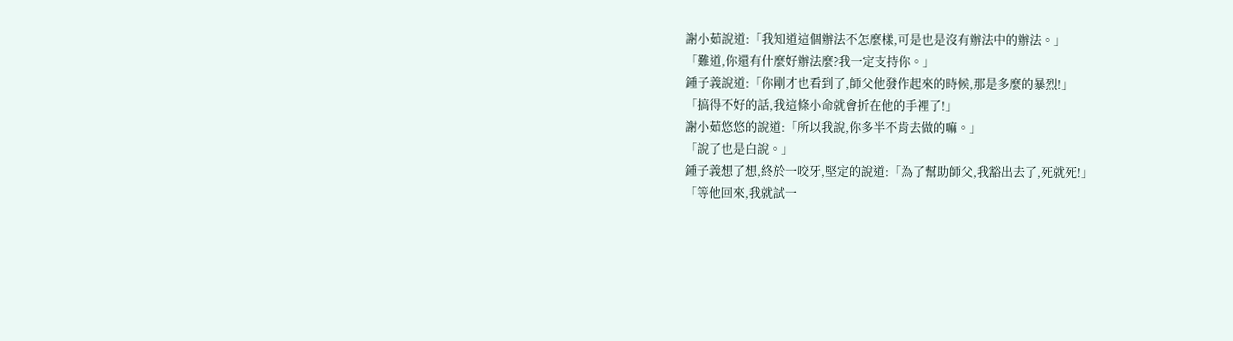謝小茹說道:「我知道這個辦法不怎麼樣,可是也是沒有辦法中的辦法。」
「難道,你還有什麼好辦法麼?我一定支持你。」
鍾子義說道:「你剛才也看到了,師父他發作起來的時候,那是多麼的暴烈!」
「搞得不好的話,我這條小命就會折在他的手裡了!」
謝小茹悠悠的說道:「所以我說,你多半不肯去做的嘛。」
「說了也是白說。」
鍾子義想了想,終於一咬牙,堅定的說道:「為了幫助師父,我豁出去了,死就死!」
「等他回來,我就試一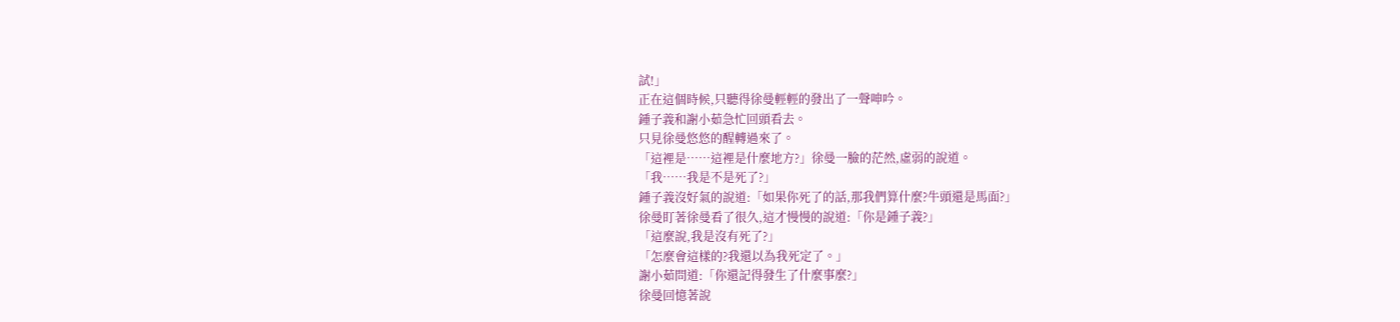試!」
正在這個時候,只聽得徐曼輕輕的發出了一聲呻吟。
鍾子義和謝小茹急忙回頭看去。
只見徐曼悠悠的醒轉過來了。
「這裡是……這裡是什麼地方?」徐曼一臉的茫然,虛弱的說道。
「我……我是不是死了?」
鍾子義沒好氣的說道:「如果你死了的話,那我們算什麼?牛頭還是馬面?」
徐曼盯著徐曼看了很久,這才慢慢的說道:「你是鍾子義?」
「這麼說,我是沒有死了?」
「怎麼會這樣的?我還以為我死定了。」
謝小茹問道:「你還記得發生了什麼事麼?」
徐曼回憶著說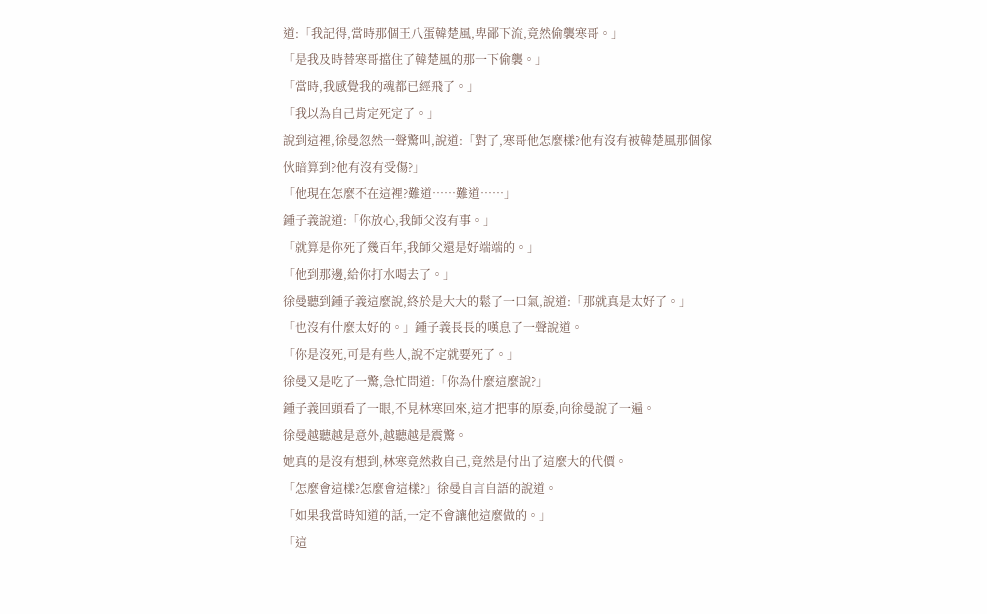道:「我記得,當時那個王八蛋韓楚風,卑鄙下流,竟然偷襲寒哥。」
「是我及時替寒哥擋住了韓楚風的那一下偷襲。」
「當時,我感覺我的魂都已經飛了。」
「我以為自己肯定死定了。」
說到這裡,徐曼忽然一聲驚叫,說道:「對了,寒哥他怎麼樣?他有沒有被韓楚風那個傢伙暗算到?他有沒有受傷?」
「他現在怎麼不在這裡?難道……難道……」
鍾子義說道:「你放心,我師父沒有事。」
「就算是你死了幾百年,我師父還是好端端的。」
「他到那邊,給你打水喝去了。」
徐曼聽到鍾子義這麼說,終於是大大的鬆了一口氣,說道:「那就真是太好了。」
「也沒有什麼太好的。」鍾子義長長的嘆息了一聲說道。
「你是沒死,可是有些人,說不定就要死了。」
徐曼又是吃了一驚,急忙問道:「你為什麼這麼說?」
鍾子義回頭看了一眼,不見林寒回來,這才把事的原委,向徐曼說了一遍。
徐曼越聽越是意外,越聽越是震驚。
她真的是沒有想到,林寒竟然救自己,竟然是付出了這麼大的代價。
「怎麼會這樣?怎麼會這樣?」徐曼自言自語的說道。
「如果我當時知道的話,一定不會讓他這麼做的。」
「這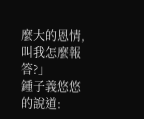麼大的恩情,叫我怎麼報答?」
鍾子義悠悠的說道: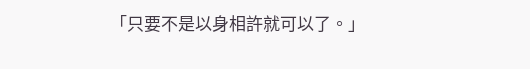「只要不是以身相許就可以了。」